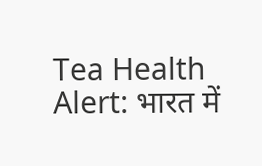Tea Health Alert: भारत में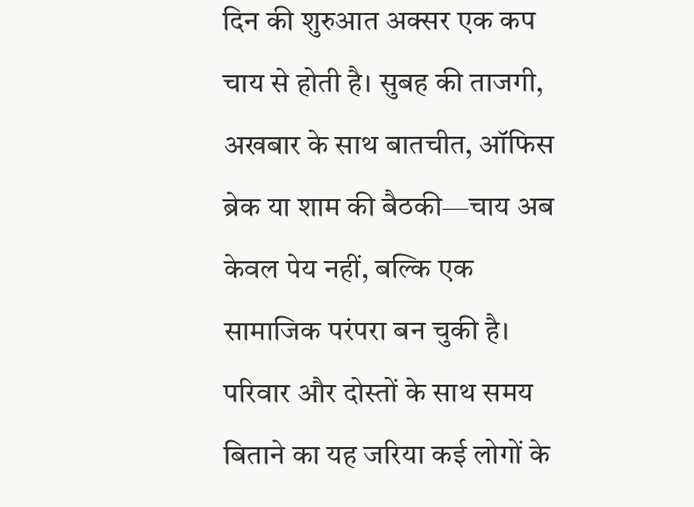दिन की शुरुआत अक्सर एक कप चाय से होती है। सुबह की ताजगी, अखबार के साथ बातचीत, ऑफिस ब्रेक या शाम की बैठकी—चाय अब केवल पेय नहीं, बल्कि एक सामाजिक परंपरा बन चुकी है। परिवार और दोस्तों के साथ समय बिताने का यह जरिया कई लोगों के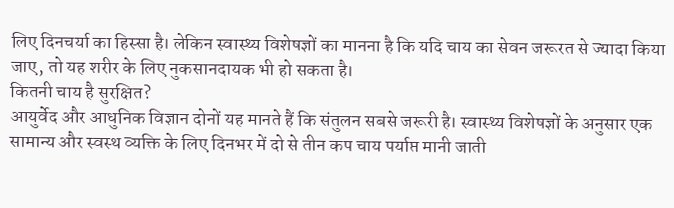लिए दिनचर्या का हिस्सा है। लेकिन स्वास्थ्य विशेषज्ञों का मानना है कि यदि चाय का सेवन जरूरत से ज्यादा किया जाए, तो यह शरीर के लिए नुकसानदायक भी हो सकता है।
कितनी चाय है सुरक्षित?
आयुर्वेद और आधुनिक विज्ञान दोनों यह मानते हैं कि संतुलन सबसे जरूरी है। स्वास्थ्य विशेषज्ञों के अनुसार एक सामान्य और स्वस्थ व्यक्ति के लिए दिनभर में दो से तीन कप चाय पर्याप्त मानी जाती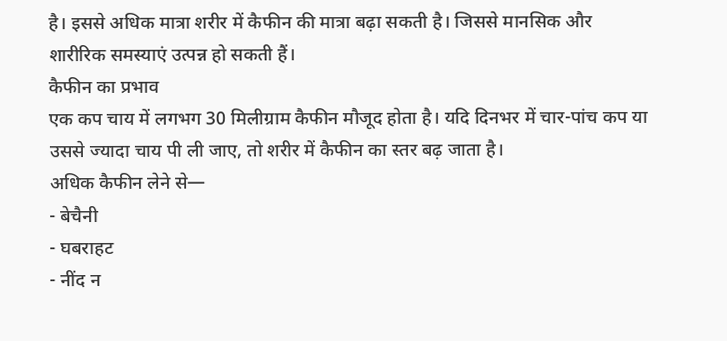है। इससे अधिक मात्रा शरीर में कैफीन की मात्रा बढ़ा सकती है। जिससे मानसिक और शारीरिक समस्याएं उत्पन्न हो सकती हैं।
कैफीन का प्रभाव
एक कप चाय में लगभग 30 मिलीग्राम कैफीन मौजूद होता है। यदि दिनभर में चार-पांच कप या उससे ज्यादा चाय पी ली जाए, तो शरीर में कैफीन का स्तर बढ़ जाता है।
अधिक कैफीन लेने से—
- बेचैनी
- घबराहट
- नींद न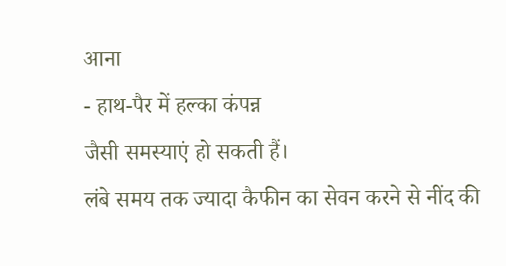आना
- हाथ-पैर में हल्का कंपन्न
जैसी समस्याएं हो सकती हैं।
लंबे समय तक ज्यादा कैफीन का सेवन करने से नींद की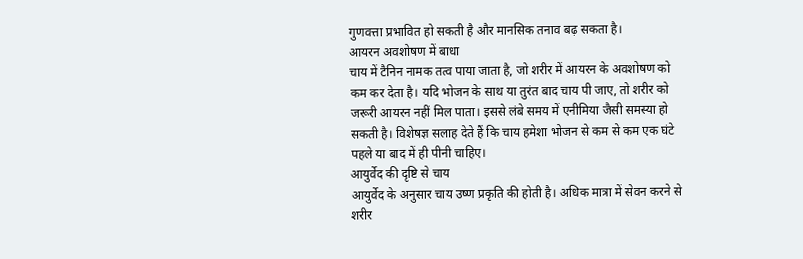गुणवत्ता प्रभावित हो सकती है और मानसिक तनाव बढ़ सकता है।
आयरन अवशोषण में बाधा
चाय में टैनिन नामक तत्व पाया जाता है, जो शरीर में आयरन के अवशोषण को कम कर देता है। यदि भोजन के साथ या तुरंत बाद चाय पी जाए, तो शरीर को जरूरी आयरन नहीं मिल पाता। इससे लंबे समय में एनीमिया जैसी समस्या हो सकती है। विशेषज्ञ सलाह देते हैं कि चाय हमेशा भोजन से कम से कम एक घंटे पहले या बाद में ही पीनी चाहिए।
आयुर्वेद की दृष्टि से चाय
आयुर्वेद के अनुसार चाय उष्ण प्रकृति की होती है। अधिक मात्रा में सेवन करने से शरीर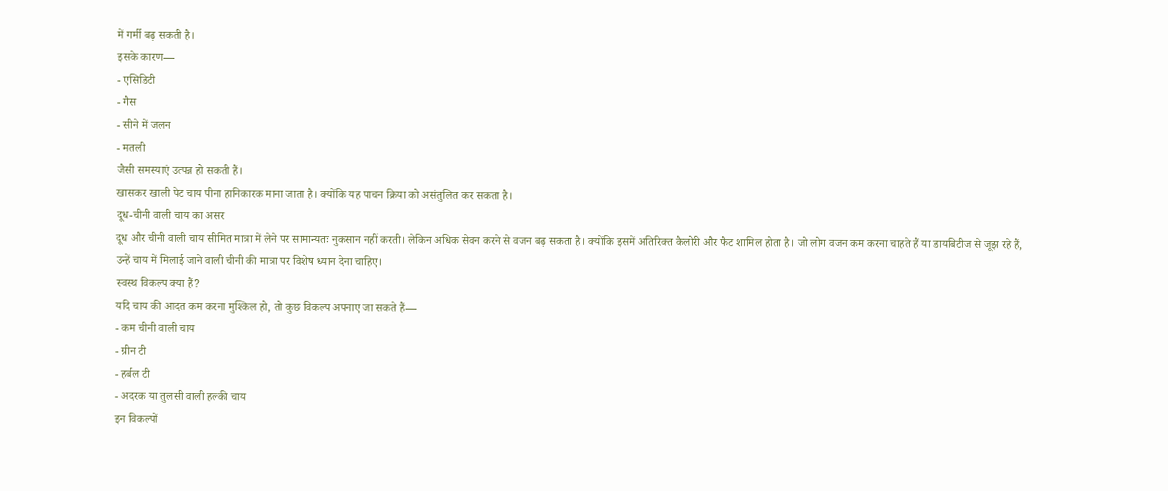में गर्मी बढ़ सकती है।
इसके कारण—
- एसिडिटी
- गैस
- सीने में जलन
- मतली
जैसी समस्याएं उत्पन्न हो सकती हैं।
खासकर खाली पेट चाय पीना हानिकारक माना जाता है। क्योंकि यह पाचन क्रिया को असंतुलित कर सकता है।
दूध-चीनी वाली चाय का असर
दूध और चीनी वाली चाय सीमित मात्रा में लेने पर सामान्यतः नुकसान नहीं करती। लेकिन अधिक सेवन करने से वजन बढ़ सकता है। क्योंकि इसमें अतिरिक्त कैलोरी और फैट शामिल होता है। जो लोग वजन कम करना चाहते हैं या डायबिटीज से जूझ रहे हैं, उन्हें चाय में मिलाई जाने वाली चीनी की मात्रा पर विशेष ध्यान देना चाहिए।
स्वस्थ विकल्प क्या हैं?
यदि चाय की आदत कम करना मुश्किल हो, तो कुछ विकल्प अपनाए जा सकते हैं—
- कम चीनी वाली चाय
- ग्रीन टी
- हर्बल टी
- अदरक या तुलसी वाली हल्की चाय
इन विकल्पों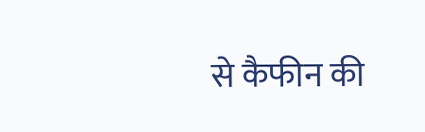से कैफीन की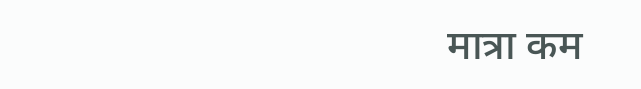मात्रा कम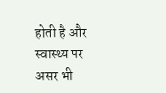होती है और स्वास्थ्य पर असर भी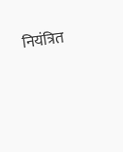नियंत्रित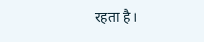रहता है।